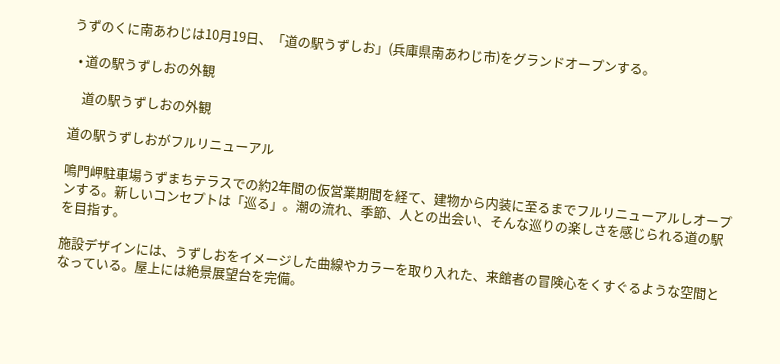うずのくに南あわじは10月19日、「道の駅うずしお」(兵庫県南あわじ市)をグランドオープンする。

  • 道の駅うずしおの外観

    道の駅うずしおの外観

道の駅うずしおがフルリニューアル

鳴門岬駐車場うずまちテラスでの約2年間の仮営業期間を経て、建物から内装に至るまでフルリニューアルしオープンする。新しいコンセプトは「巡る」。潮の流れ、季節、人との出会い、そんな巡りの楽しさを感じられる道の駅を目指す。

施設デザインには、うずしおをイメージした曲線やカラーを取り入れた、来館者の冒険心をくすぐるような空間となっている。屋上には絶景展望台を完備。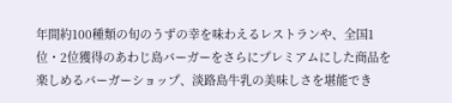年間約100種類の旬のうずの幸を味わえるレストランや、全国1位・2位獲得のあわじ島バーガーをさらにプレミアムにした商品を楽しめるバーガーショップ、淡路島牛乳の美味しさを堪能でき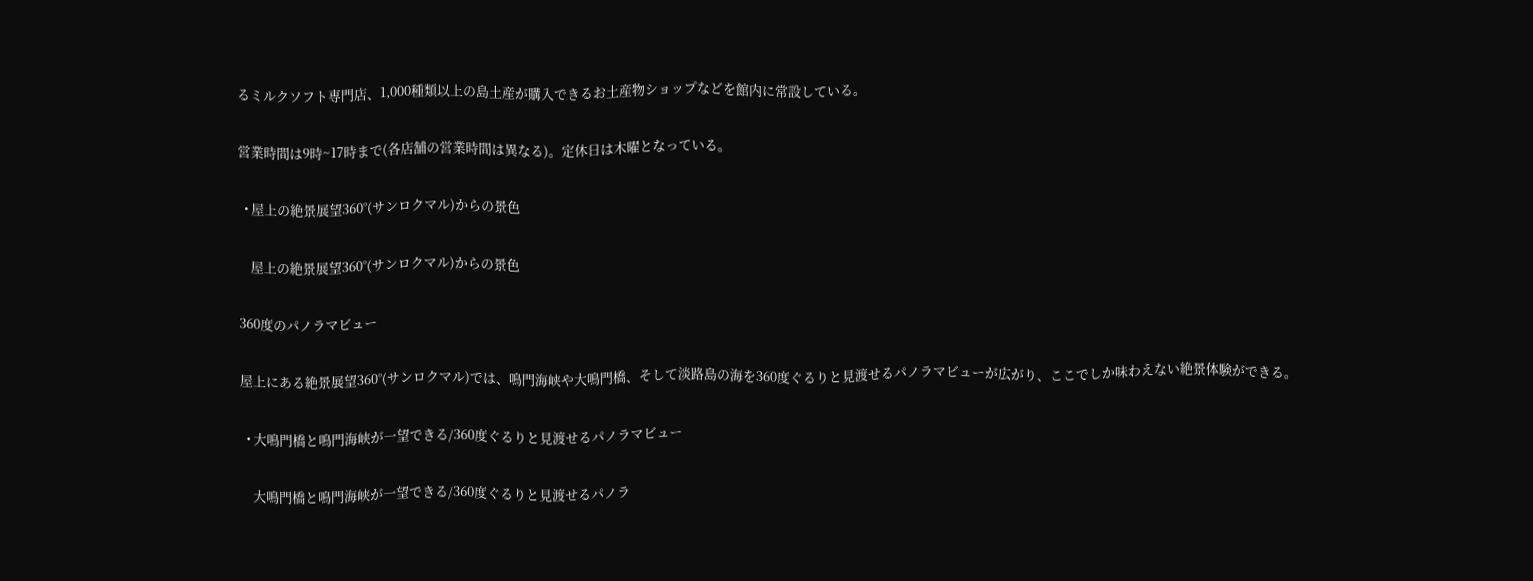るミルクソフト専門店、1,000種類以上の島土産が購入できるお土産物ショップなどを館内に常設している。

営業時間は9時~17時まで(各店舗の営業時間は異なる)。定休日は木曜となっている。

  • 屋上の絶景展望360°(サンロクマル)からの景色

    屋上の絶景展望360°(サンロクマル)からの景色

360度のパノラマビュー

屋上にある絶景展望360°(サンロクマル)では、鳴門海峡や大鳴門橋、そして淡路島の海を360度ぐるりと見渡せるパノラマビューが広がり、ここでしか味わえない絶景体験ができる。

  • 大鳴門橋と鳴門海峡が一望できる/360度ぐるりと見渡せるパノラマビュー

    大鳴門橋と鳴門海峡が一望できる/360度ぐるりと見渡せるパノラ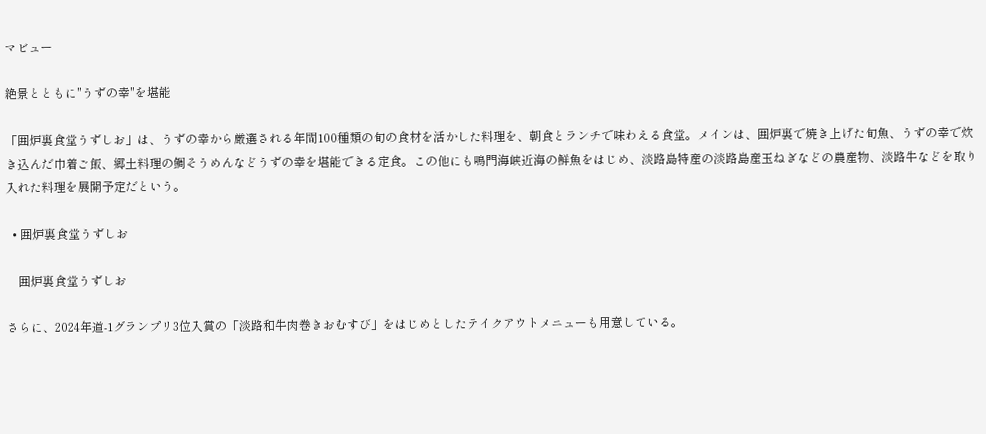マビュー

絶景とともに"うずの幸"を堪能

「囲炉裏食堂うずしお」は、うずの幸から厳選される年間100種類の旬の食材を活かした料理を、朝食とランチで味わえる食堂。メインは、囲炉裏で焼き上げた旬魚、うずの幸で炊き込んだ巾着ご飯、郷土料理の鯛そうめんなどうずの幸を堪能できる定食。この他にも鳴門海峡近海の鮮魚をはじめ、淡路島特産の淡路島産玉ねぎなどの農産物、淡路牛などを取り入れた料理を展開予定だという。

  • 囲炉裏食堂うずしお

    囲炉裏食堂うずしお

さらに、2024年道-1グランプリ3位入賞の「淡路和牛肉巻きおむすび」をはじめとしたテイクアウトメニューも用意している。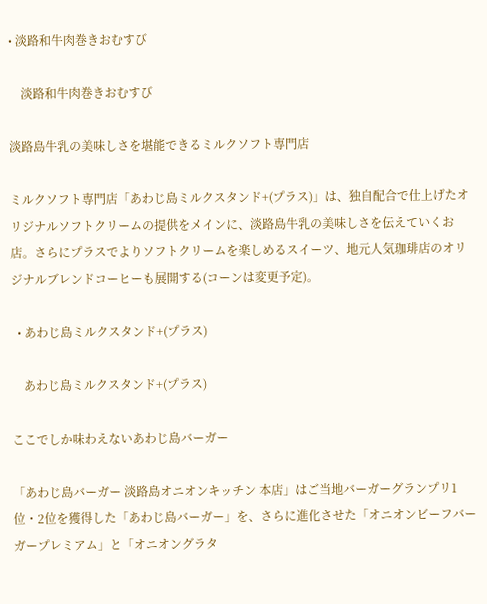• 淡路和牛肉巻きおむすび

    淡路和牛肉巻きおむすび

淡路島牛乳の美味しさを堪能できるミルクソフト専門店

ミルクソフト専門店「あわじ島ミルクスタンド+(プラス)」は、独自配合で仕上げたオリジナルソフトクリームの提供をメインに、淡路島牛乳の美味しさを伝えていくお店。さらにプラスでよりソフトクリームを楽しめるスイーツ、地元人気珈琲店のオリジナルブレンドコーヒーも展開する(コーンは変更予定)。

  • あわじ島ミルクスタンド+(プラス)

    あわじ島ミルクスタンド+(プラス)

ここでしか味わえないあわじ島バーガー

「あわじ島バーガー 淡路島オニオンキッチン 本店」はご当地バーガーグランプリ1位・2位を獲得した「あわじ島バーガー」を、さらに進化させた「オニオンビーフバーガープレミアム」と「オニオングラタ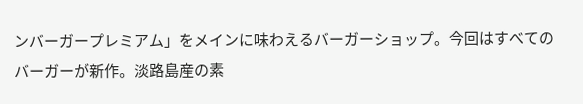ンバーガープレミアム」をメインに味わえるバーガーショップ。今回はすべてのバーガーが新作。淡路島産の素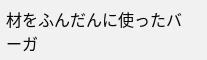材をふんだんに使ったバーガ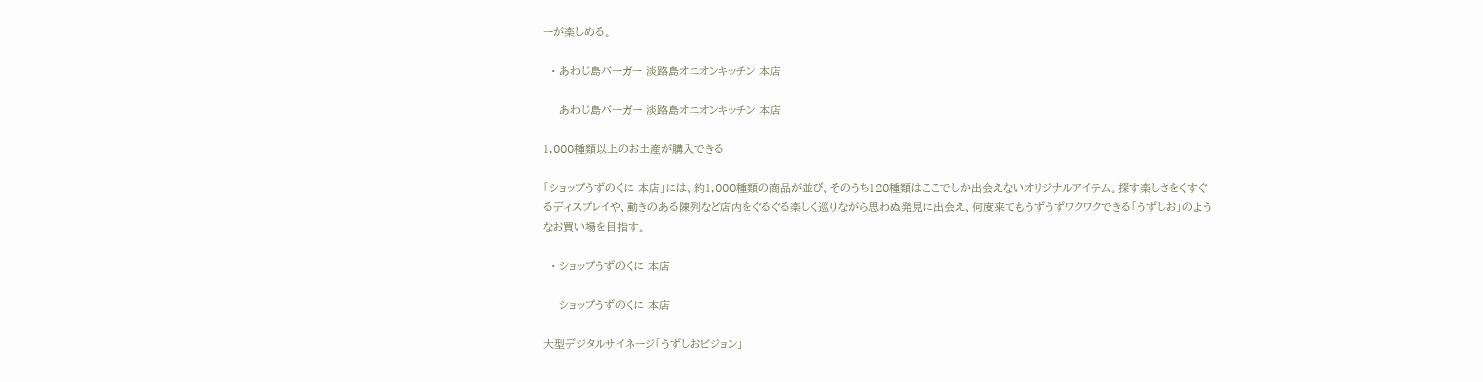ーが楽しめる。

  • あわじ島バーガー 淡路島オニオンキッチン 本店

    あわじ島バーガー 淡路島オニオンキッチン 本店

1,000種類以上のお土産が購入できる

「ショップうずのくに 本店」には、約1,000種類の商品が並び、そのうち120種類はここでしか出会えないオリジナルアイテム。探す楽しさをくすぐるディスプレイや、動きのある陳列など店内をぐるぐる楽しく巡りながら思わぬ発見に出会え、何度来てもうずうずワクワクできる「うずしお」のようなお買い場を目指す。

  • ショップうずのくに 本店

    ショップうずのくに 本店

大型デジタルサイネージ「うずしおビジョン」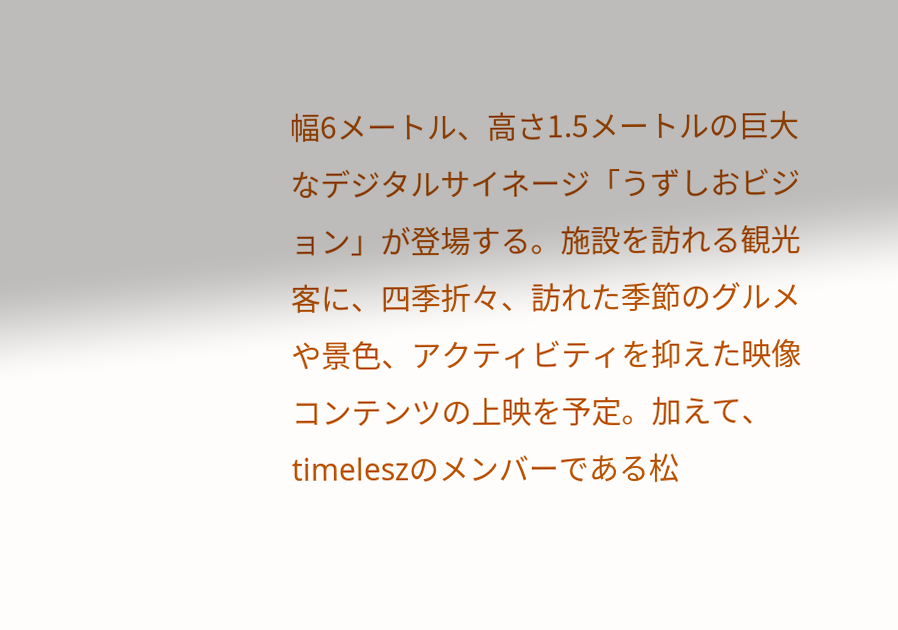幅6メートル、高さ1.5メートルの巨大なデジタルサイネージ「うずしおビジョン」が登場する。施設を訪れる観光客に、四季折々、訪れた季節のグルメや景色、アクティビティを抑えた映像コンテンツの上映を予定。加えて、timeleszのメンバーである松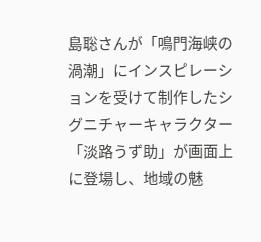島聡さんが「鳴門海峡の渦潮」にインスピレーションを受けて制作したシグニチャーキャラクター「淡路うず助」が画面上に登場し、地域の魅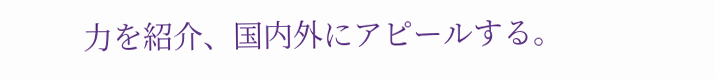力を紹介、国内外にアピールする。